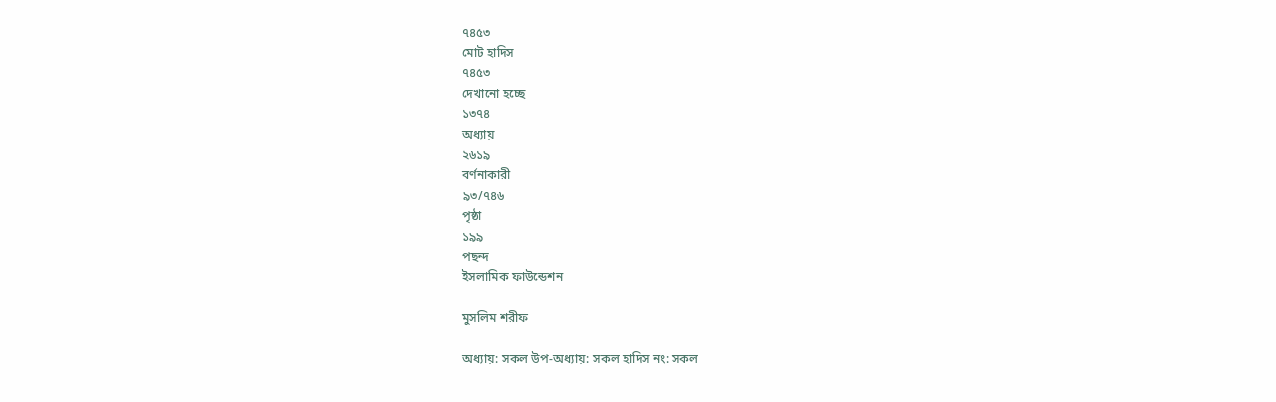৭৪৫৩
মোট হাদিস
৭৪৫৩
দেখানো হচ্ছে
১৩৭৪
অধ্যায়
২৬১৯
বর্ণনাকারী
৯৩/৭৪৬
পৃষ্ঠা
১৯৯
পছন্দ
ইসলামিক ফাউন্ডেশন

মুসলিম শরীফ

অধ্যায়: সকল উপ-অধ্যায়: সকল হাদিস নং: সকল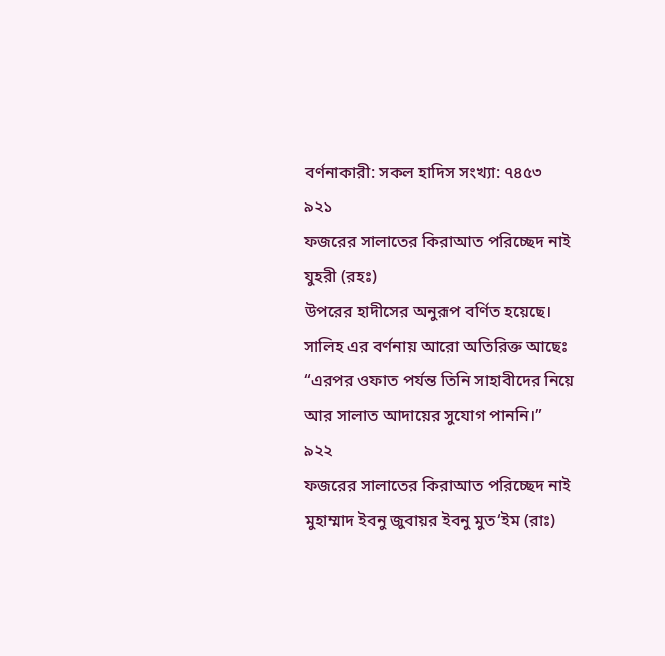বর্ণনাকারী: সকল হাদিস সংখ্যা: ৭৪৫৩
৯২১
ফজরের সালাতের কিরাআত পরিচ্ছেদ নাই
যুহরী (রহঃ)
উপরের হাদীসের অনুরূপ বর্ণিত হয়েছে। সালিহ এর বর্ণনায় আরো অতিরিক্ত আছেঃ “এরপর ওফাত পর্যন্ত তিনি সাহাবীদের নিয়ে আর সালাত আদায়ের সুযোগ পাননি।”
৯২২
ফজরের সালাতের কিরাআত পরিচ্ছেদ নাই
মুহাম্মাদ ইবনু জুবায়র ইবনু মুত‘ইম (রাঃ)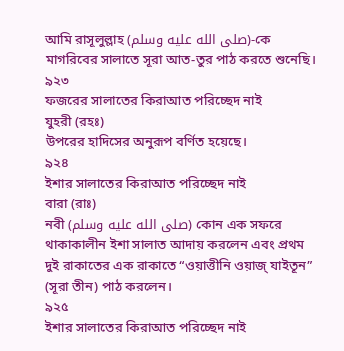আমি রাসূলুল্লাহ (صلى الله عليه وسلم)-কে মাগরিবের সালাতে সূরা আত-তুর পাঠ করতে শুনেছি।
৯২৩
ফজরের সালাতের কিরাআত পরিচ্ছেদ নাই
যুহরী (রহঃ)
উপরের হাদিসের অনুরূপ বর্ণিত হয়েছে।
৯২৪
ইশার সালাতের কিরাআত পরিচ্ছেদ নাই
বারা (রাঃ)
নবী (صلى الله عليه وسلم) কোন এক সফরে থাকাকালীন ইশা সালাত আদায় করলেন এবং প্রথম দুই রাকাতের এক রাকাতে “ওয়াত্তীনি ওয়াজ্ যাইতূন” (সূরা তীন) পাঠ করলেন।
৯২৫
ইশার সালাতের কিরাআত পরিচ্ছেদ নাই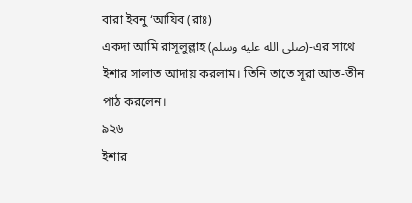বারা ইবনু ‘আযিব (রাঃ)
একদা আমি রাসূলুল্লাহ (صلى الله عليه وسلم)-এর সাথে ইশার সালাত আদায় করলাম। তিনি তাতে সূরা আত-তীন পাঠ করলেন।
৯২৬
ইশার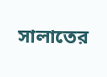সালাতের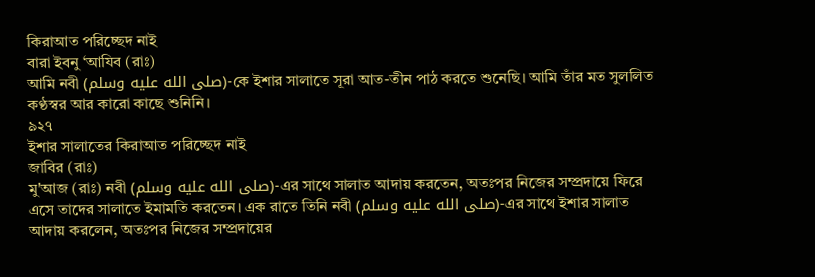কিরাআত পরিচ্ছেদ নাই
বারা ইবনু ‘আযিব (রাঃ)
আমি নবী (صلى الله عليه وسلم)-কে ইশার সালাতে সূরা আত-তীন পাঠ করতে শুনেছি। আমি তাঁর মত সুললিত কণ্ঠস্বর আর কারো কাছে শুনিনি।
৯২৭
ইশার সালাতের কিরাআত পরিচ্ছেদ নাই
জাবির (রাঃ)
মু'আজ (রাঃ) নবী (صلى الله عليه وسلم)-এর সাথে সালাত আদায় করতেন, অতঃপর নিজের সম্প্রদায়ে ফিরে এসে তাদের সালাতে ইমামতি করতেন। এক রাতে তিনি নবী (صلى الله عليه وسلم)-এর সাথে ইশার সালাত আদায় করলেন, অতঃপর নিজের সম্প্রদায়ের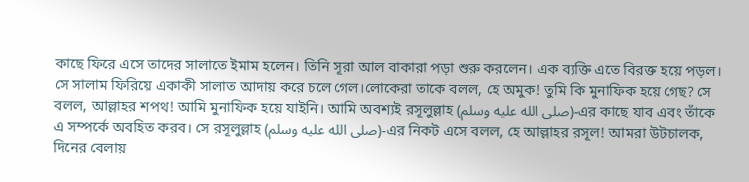কাছে ফিরে এসে তাদের সালাতে ইমাম হলেন। তিনি সূরা আল বাকারা পড়া শুরু করলেন। এক ব্যক্তি এতে বিরক্ত হয়ে পড়ল। সে সালাম ফিরিয়ে একাকী সালাত আদায় করে চলে গেল।লোকেরা তাকে বলল, হে অমুক! তুমি কি মুনাফিক হয়ে গেছ? সে বলল, আল্লাহর শপথ! আমি মুনাফিক হয়ে যাইনি। আমি অবশ্যই রসূলুল্লাহ (صلى الله عليه وسلم)-এর কাছে যাব এবং তাঁকে এ সম্পর্কে অবহিত করব। সে রসূলুল্লাহ (صلى الله عليه وسلم)-এর নিকট এসে বলল, হে আল্লাহর রসূল! আমরা উটচালক, দিনের বেলায়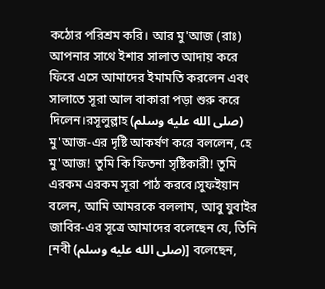কঠোর পরিশ্রম করি। আর মু'আজ (রাঃ) আপনার সাথে ইশার সালাত আদায় করে ফিরে এসে আমাদের ইমামতি করলেন এবং সালাতে সূরা আল বাকারা পড়া শুরু করে দিলেন।রসূলুল্লাহ (صلى الله عليه وسلم) মু'আজ-এর দৃষ্টি আকর্ষণ করে বললেন, হে মু'আজ! তুমি কি ফিতনা সৃষ্টিকারী! তুমি এরকম এরকম সূরা পাঠ করবে।সুফইয়ান বলেন, আমি আমরকে বললাম, আবু যুবাইর জাবির-এর সূত্রে আমাদের বলেছেন যে, তিনি [নবী (صلى الله عليه وسلم)] বলেছেন,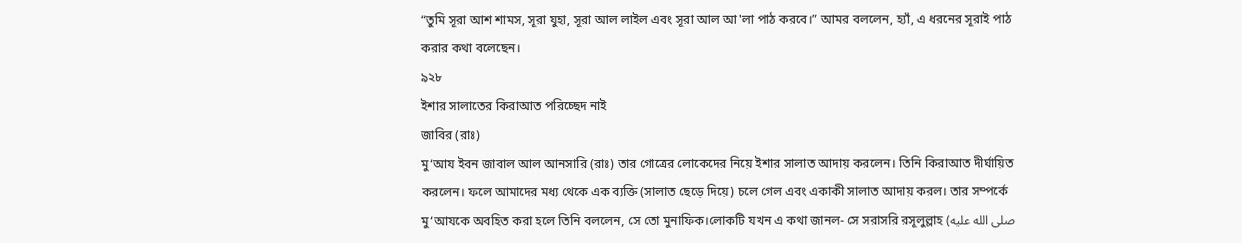“তুমি সূরা আশ শামস, সূরা যুহা, সূরা আল লাইল এবং সূরা আল আ'লা পাঠ করবে।” আমর বললেন, হ্যাঁ, এ ধরনের সূরাই পাঠ করার কথা বলেছেন।
৯২৮
ইশার সালাতের কিরাআত পরিচ্ছেদ নাই
জাবির (রাঃ)
মু‘আয ইবন জাবাল আল আনসারি (রাঃ) তার গোত্রের লোকেদের নিয়ে ইশার সালাত আদায় করলেন। তিনি কিরাআত দীর্ঘায়িত করলেন। ফলে আমাদের মধ্য থেকে এক ব্যক্তি (সালাত ছেড়ে দিয়ে) চলে গেল এবং একাকী সালাত আদায় করল। তার সম্পর্কে মু‘আযকে অবহিত করা হলে তিনি বললেন, সে তো মুনাফিক।লোকটি যখন এ কথা জানল- সে সরাসরি রসূলুল্লাহ (صلى الله عليه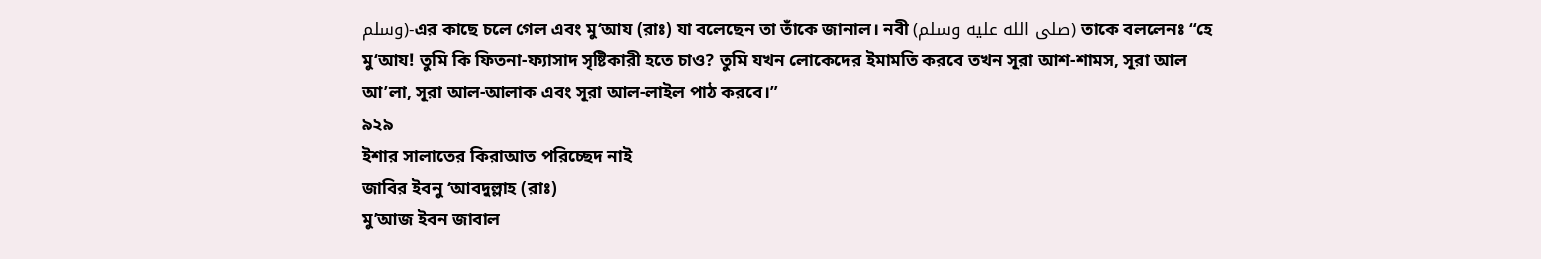وسلم)-এর কাছে চলে গেল এবং মু‘আয (রাঃ) যা বলেছেন তা তাঁকে জানাল। নবী (صلى الله عليه وسلم) তাকে বললেনঃ “হে মু‘আয! তুমি কি ফিতনা-ফ্যাসাদ সৃষ্টিকারী হতে চাও? তুমি যখন লোকেদের ইমামতি করবে তখন সূরা আশ-শামস, সূরা আল আ’লা, সূরা আল-আলাক এবং সূরা আল-লাইল পাঠ করবে।”
৯২৯
ইশার সালাতের কিরাআত পরিচ্ছেদ নাই
জাবির ইবনু ‘আবদুল্লাহ (রাঃ)
মু’আজ ইবন জাবাল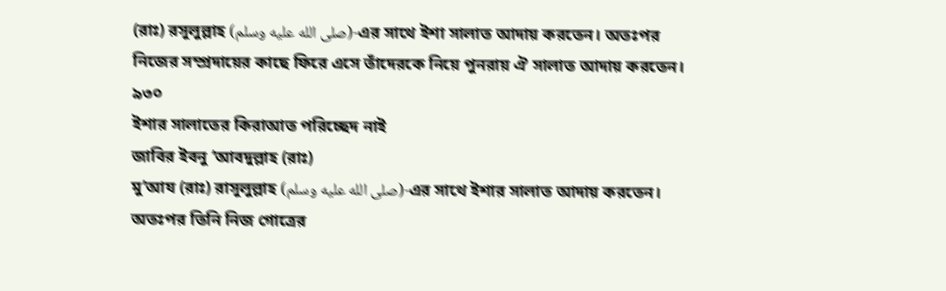(রাঃ) রসূলুল্লাহ (صلى الله عليه وسلم)-এর সাথে ইশা সালাত আদায় করতেন। অতঃপর নিজের সম্প্রদায়ের কাছে ফিরে এসে তাঁদেরকে নিয়ে পুনরায় ঐ সালাত আদায় করতেন।
৯৩০
ইশার সালাতের কিরাআত পরিচ্ছেদ নাই
জাবির ইবনু ‘আবদুল্লাহ (রাঃ)
মু’আয (রাঃ) রাসূলুল্লাহ (صلى الله عليه وسلم)-এর সাথে ইশার সালাত আদায় করতেন। অতঃপর তিনি নিজ গোত্রের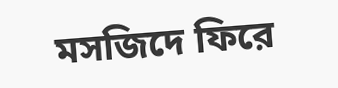মসজিদে ফিরে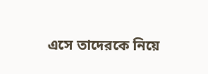এসে তাদেরকে নিয়ে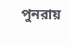পুনরায়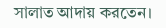সালাত আদায় করতেন।